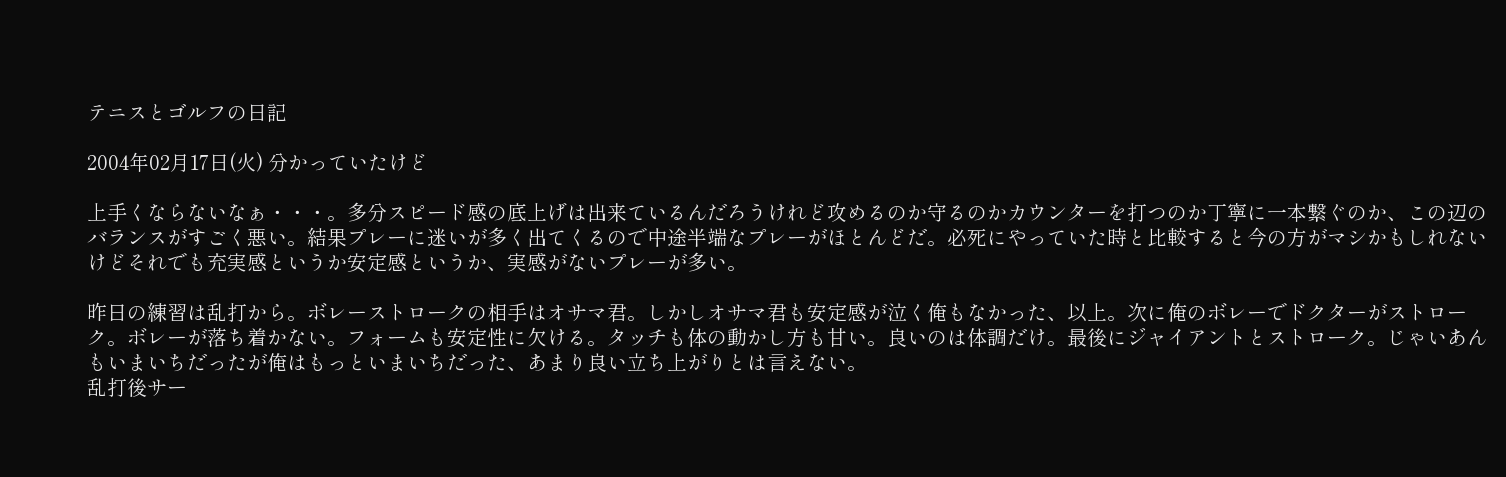テニスとゴルフの日記

2004年02月17日(火) 分かっていたけど

上手くならないなぁ・・・。多分スピード感の底上げは出来ているんだろうけれど攻めるのか守るのかカウンターを打つのか丁寧に一本繋ぐのか、この辺のバランスがすごく悪い。結果プレーに迷いが多く出てくるので中途半端なプレーがほとんどだ。必死にやっていた時と比較すると今の方がマシかもしれないけどそれでも充実感というか安定感というか、実感がないプレーが多い。

昨日の練習は乱打から。ボレーストロークの相手はオサマ君。しかしオサマ君も安定感が泣く俺もなかった、以上。次に俺のボレーでドクターがストローク。ボレーが落ち着かない。フォームも安定性に欠ける。タッチも体の動かし方も甘い。良いのは体調だけ。最後にジャイアントとストローク。じゃいあんもいまいちだったが俺はもっといまいちだった、あまり良い立ち上がりとは言えない。
乱打後サー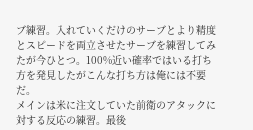ブ練習。入れていくだけのサーブとより精度とスピードを両立させたサーブを練習してみたが今ひとつ。100%近い確率ではいる打ち方を発見したがこんな打ち方は俺には不要だ。
メインは米に注文していた前衛のアタックに対する反応の練習。最後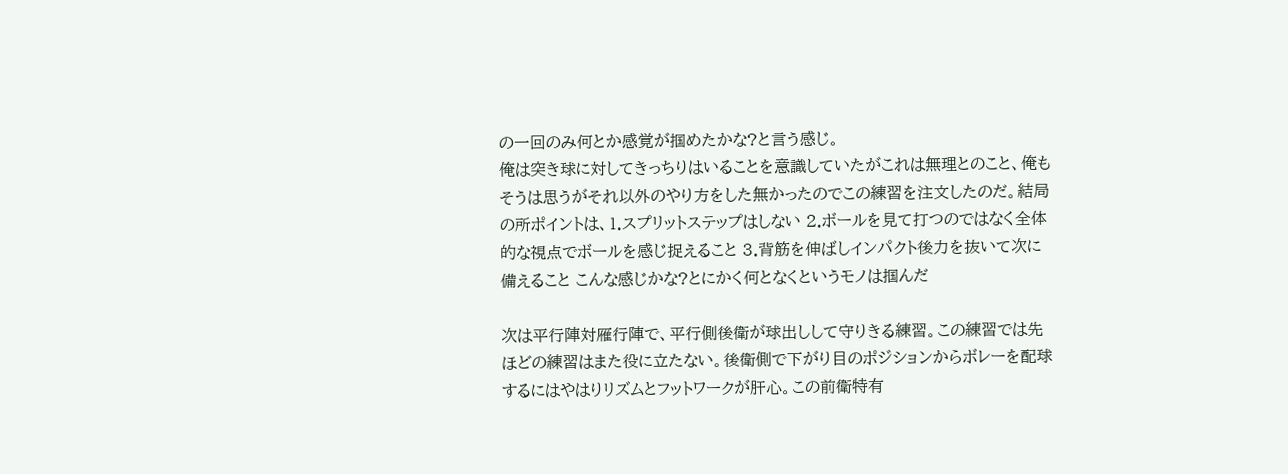の一回のみ何とか感覚が掴めたかな?と言う感じ。
俺は突き球に対してきっちりはいることを意識していたがこれは無理とのこと、俺もそうは思うがそれ以外のやり方をした無かったのでこの練習を注文したのだ。結局の所ポイントは、1.スプリットステップはしない 2.ボールを見て打つのではなく全体的な視点でボールを感じ捉えること 3.背筋を伸ばしインパクト後力を抜いて次に備えること こんな感じかな?とにかく何となくというモノは掴んだ

次は平行陣対雁行陣で、平行側後衛が球出しして守りきる練習。この練習では先ほどの練習はまた役に立たない。後衛側で下がり目のポジションからボレーを配球するにはやはりリズムとフットワークが肝心。この前衛特有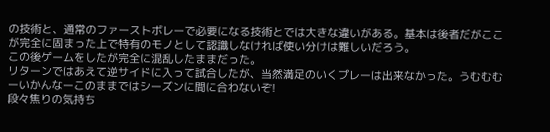の技術と、通常のファーストボレーで必要になる技術とでは大きな違いがある。基本は後者だがここが完全に固まった上で特有のモノとして認識しなければ使い分けは難しいだろう。
この後ゲームをしたが完全に混乱したままだった。
リターンではあえて逆サイドに入って試合したが、当然満足のいくプレーは出来なかった。うむむむーいかんなーこのままではシーズンに間に合わないぞ!
段々焦りの気持ち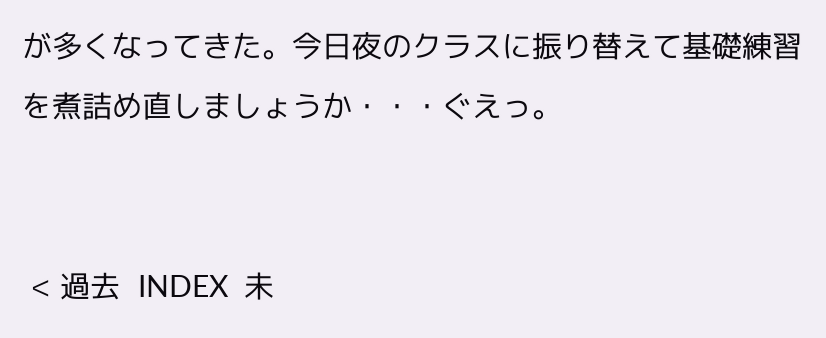が多くなってきた。今日夜のクラスに振り替えて基礎練習を煮詰め直しましょうか・・・ぐえっ。


 < 過去  INDEX  未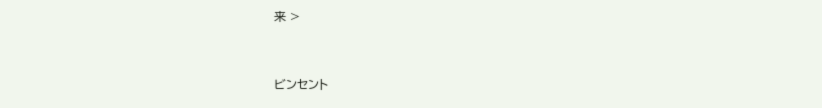来 >


ビンセント